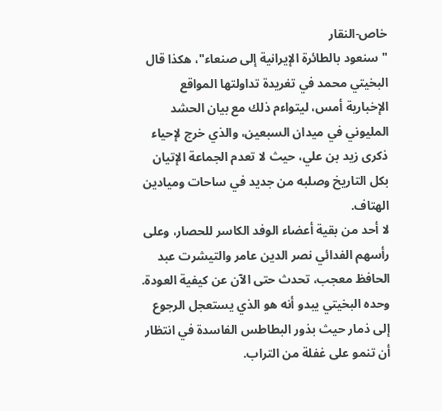خاص-النقار
"سنعود بالطائرة الإيرانية إلى صنعاء"، هكذا قال البخيتي محمد في تغريدة تداولتها المواقع الإخبارية أمس، ليتواءم ذلك مع بيان الحشد المليوني في ميدان السبعين، والذي خرج لإحياء ذكرى زيد بن علي، حيث لا تعدم الجماعة الإتيان بكل التاريخ وصلبه من جديد في ساحات وميادين الهتاف.
لا أحد من بقية أعضاء الوفد الكاسر للحصار، وعلى رأسهم الفدائي نصر الدين عامر والتيشرت عبد الحافظ معجب، تحدث حتى الآن عن كيفية العودة.
وحده البخيتي يبدو أنه هو الذي يستعجل الرجوع إلى ذمار حيث بذور البطاطس الفاسدة في انتظار أن تنمو على غفلة من التراب.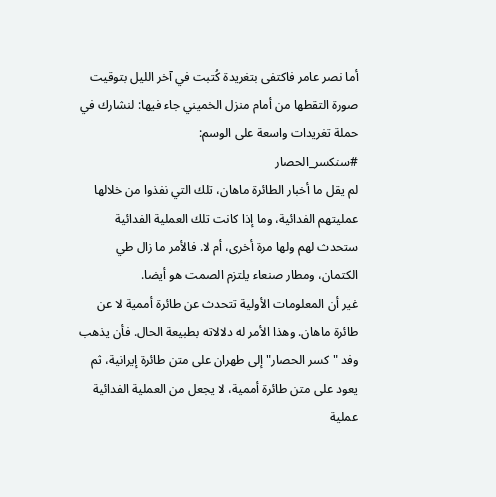أما نصر عامر فاكتفى بتغريدة كُتبت في آخر الليل بتوقيت صورة التقطها من أمام منزل الخميني جاء فيها: لنشارك في حملة تغريدات واسعة على الوسم:
#سنكسر_الحصار
لم يقل ما أخبار الطائرة ماهان، تلك التي نفذوا من خلالها عمليتهم الفدائية، وما إذا كانت تلك العملية الفدائية ستحدث لهم ولها مرة أخرى، أم لا. فالأمر ما زال طي الكتمان، ومطار صنعاء يلتزم الصمت هو أيضا.
غير أن المعلومات الأولية تتحدث عن طائرة أممية لا عن طائرة ماهان. وهذا الأمر له دلالاته بطبيعة الحال. فأن يذهب وفد "كسر الحصار" إلى طهران على متن طائرة إيرانية، ثم يعود على متن طائرة أممية، لا يجعل من العملية الفدائية عملية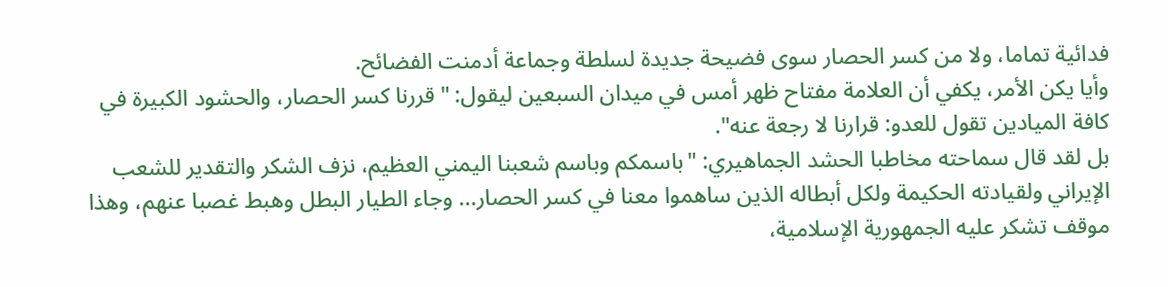فدائية تماما، ولا من كسر الحصار سوى فضيحة جديدة لسلطة وجماعة أدمنت الفضائح.
وأيا يكن الأمر، يكفي أن العلامة مفتاح ظهر أمس في ميدان السبعين ليقول: "قررنا كسر الحصار، والحشود الكبيرة في كافة الميادين تقول للعدو: قرارنا لا رجعة عنه".
بل لقد قال سماحته مخاطبا الحشد الجماهيري: "باسمكم وباسم شعبنا اليمني العظيم، نزف الشكر والتقدير للشعب الإيراني ولقيادته الحكيمة ولكل أبطاله الذين ساهموا معنا في كسر الحصار... وجاء الطيار البطل وهبط غصبا عنهم، وهذا موقف تشكر عليه الجمهورية الإسلامية،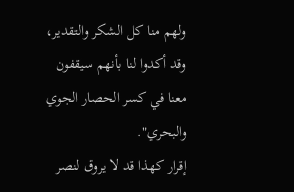ولهم منا كل الشكر والتقدير، وقد أكدوا لنا بأنهم سيقفون معنا في كسر الحصار الجوي والبحري".
إقرار كهذا قد لا يروق لنصر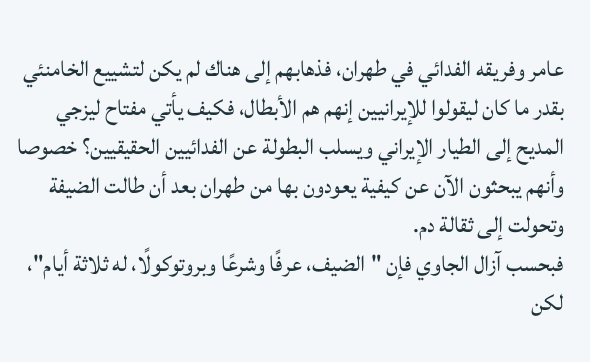عامر وفريقه الفدائي في طهران، فذهابهم إلى هناك لم يكن لتشييع الخامنئي بقدر ما كان ليقولوا للإيرانيين إنهم هم الأبطال، فكيف يأتي مفتاح ليزجي المديح إلى الطيار الإيراني ويسلب البطولة عن الفدائيين الحقيقيين؟ خصوصا وأنهم يبحثون الآن عن كيفية يعودون بها من طهران بعد أن طالت الضيفة وتحولت إلى ثقالة دم.
فبحسب آزال الجاوي فإن "الضيف، عرفًا وشرعًا وبروتوكولًا، له ثلاثة أيام"، لكن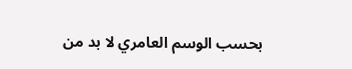بحسب الوسم العامري لا بد من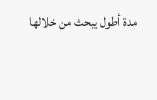مدة أطول يبحث من خلالها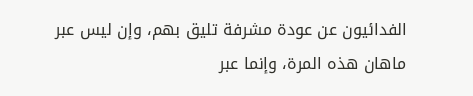الفدائيون عن عودة مشرفة تليق بهم، وإن ليس عبر ماهان هذه المرة، وإنما عبر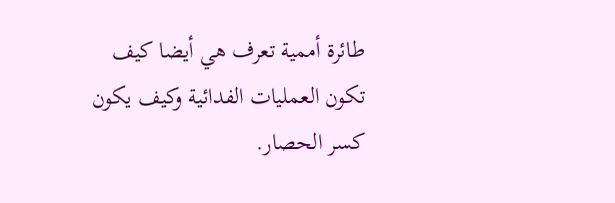طائرة أممية تعرف هي أيضا كيف تكون العمليات الفدائية وكيف يكون كسر الحصار.